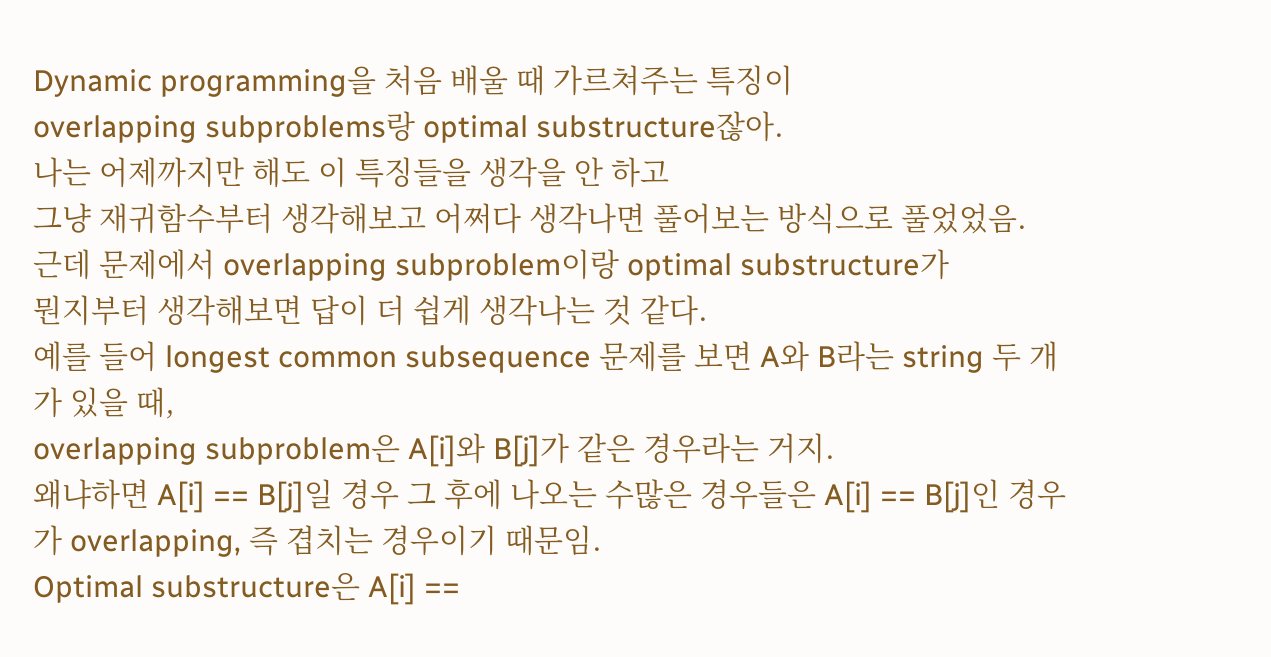Dynamic programming을 처음 배울 때 가르쳐주는 특징이
overlapping subproblems랑 optimal substructure잖아.
나는 어제까지만 해도 이 특징들을 생각을 안 하고
그냥 재귀함수부터 생각해보고 어쩌다 생각나면 풀어보는 방식으로 풀었었음.
근데 문제에서 overlapping subproblem이랑 optimal substructure가
뭔지부터 생각해보면 답이 더 쉽게 생각나는 것 같다.
예를 들어 longest common subsequence 문제를 보면 A와 B라는 string 두 개가 있을 때,
overlapping subproblem은 A[i]와 B[j]가 같은 경우라는 거지.
왜냐하면 A[i] == B[j]일 경우 그 후에 나오는 수많은 경우들은 A[i] == B[j]인 경우가 overlapping, 즉 겹치는 경우이기 때문임.
Optimal substructure은 A[i] ==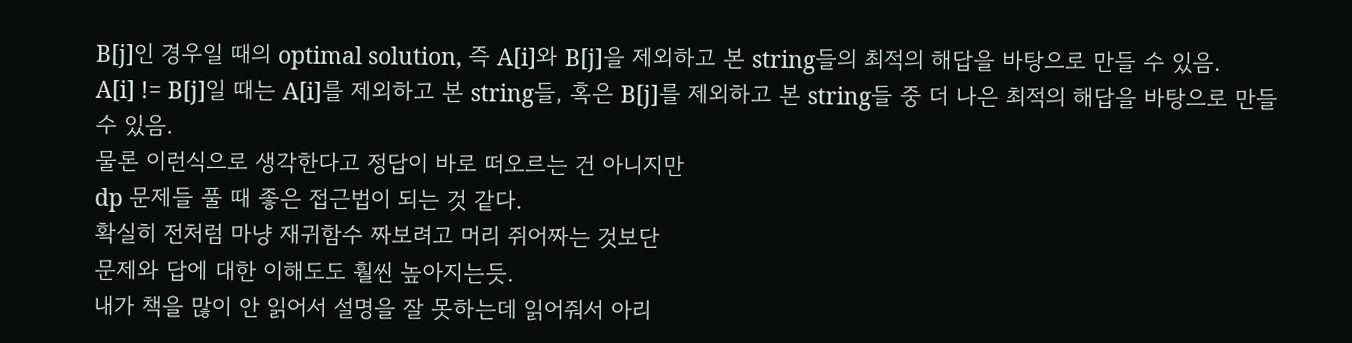B[j]인 경우일 때의 optimal solution, 즉 A[i]와 B[j]을 제외하고 본 string들의 최적의 해답을 바탕으로 만들 수 있음.
A[i] != B[j]일 때는 A[i]를 제외하고 본 string들, 혹은 B[j]를 제외하고 본 string들 중 더 나은 최적의 해답을 바탕으로 만들 수 있음.
물론 이런식으로 생각한다고 정답이 바로 떠오르는 건 아니지만
dp 문제들 풀 때 좋은 접근법이 되는 것 같다.
확실히 전처럼 마냥 재귀함수 짜보려고 머리 쥐어짜는 것보단
문제와 답에 대한 이해도도 훨씬 높아지는듯.
내가 책을 많이 안 읽어서 설명을 잘 못하는데 읽어줘서 아리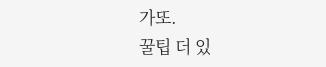가또.
꿀팁 더 있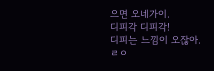으면 오네가이.
디피각 디피각!
디피는 느낌이 오잖아.
ㄹㅇ